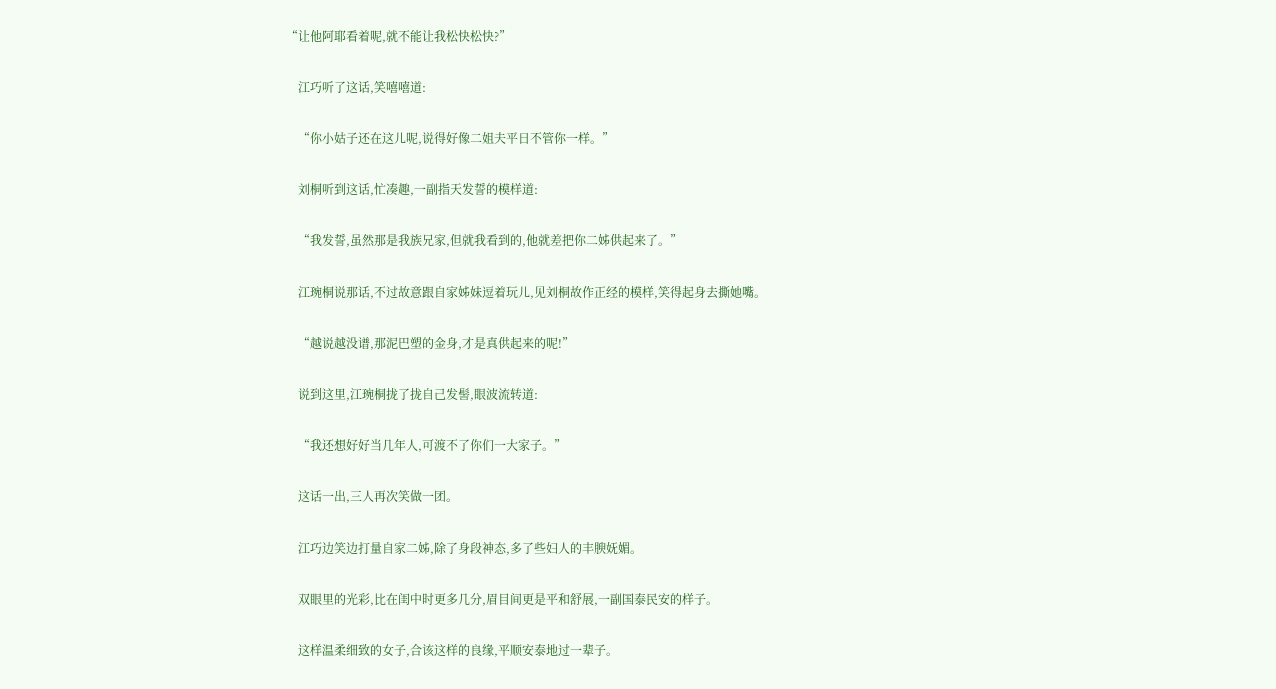“让他阿耶看着呢,就不能让我松快松快?”

    江巧听了这话,笑嘻嘻道:

    “你小姑子还在这儿呢,说得好像二姐夫平日不管你一样。”

    刘桐听到这话,忙凑趣,一副指天发誓的模样道:

    “我发誓,虽然那是我族兄家,但就我看到的,他就差把你二姊供起来了。”

    江琬桐说那话,不过故意跟自家姊妹逗着玩儿,见刘桐故作正经的模样,笑得起身去撕她嘴。

    “越说越没谱,那泥巴塑的金身,才是真供起来的呢!”

    说到这里,江琬桐拢了拢自己发髻,眼波流转道:

    “我还想好好当几年人,可渡不了你们一大家子。”

    这话一出,三人再次笑做一团。

    江巧边笑边打量自家二姊,除了身段神态,多了些妇人的丰腴妩媚。

    双眼里的光彩,比在闺中时更多几分,眉目间更是平和舒展,一副国泰民安的样子。

    这样温柔细致的女子,合该这样的良缘,平顺安泰地过一辈子。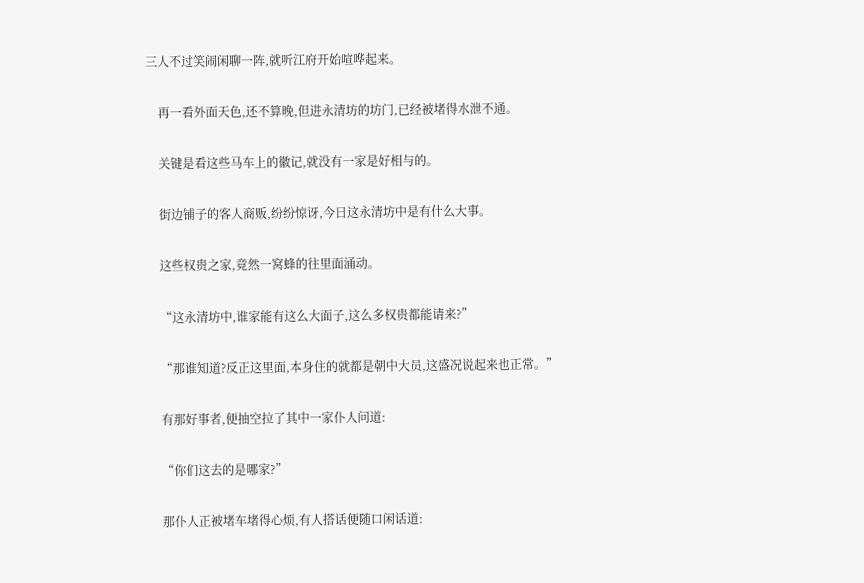三人不过笑闹闲聊一阵,就听江府开始喧哗起来。

    再一看外面天色,还不算晚,但进永清坊的坊门,已经被堵得水泄不通。

    关键是看这些马车上的徽记,就没有一家是好相与的。

    街边铺子的客人商贩,纷纷惊讶,今日这永清坊中是有什么大事。

    这些权贵之家,竟然一窝蜂的往里面涌动。

    “这永清坊中,谁家能有这么大面子,这么多权贵都能请来?”

    “那谁知道?反正这里面,本身住的就都是朝中大员,这盛况说起来也正常。”

    有那好事者,便抽空拉了其中一家仆人问道:

    “你们这去的是哪家?”

    那仆人正被堵车堵得心烦,有人搭话便随口闲话道: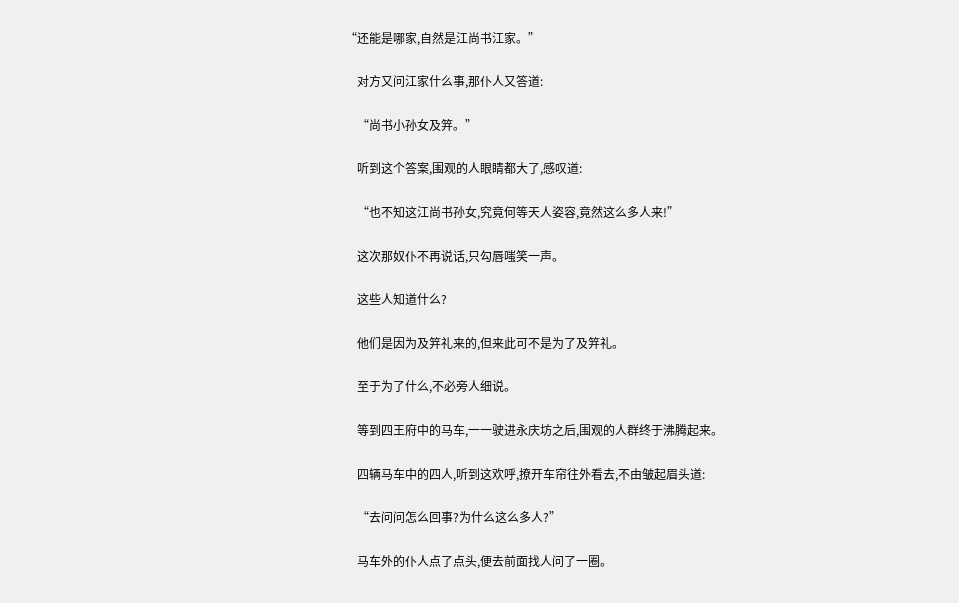“还能是哪家,自然是江尚书江家。”

    对方又问江家什么事,那仆人又答道:

    “尚书小孙女及笄。”

    听到这个答案,围观的人眼睛都大了,感叹道:

    “也不知这江尚书孙女,究竟何等天人姿容,竟然这么多人来!”

    这次那奴仆不再说话,只勾唇嗤笑一声。

    这些人知道什么?

    他们是因为及笄礼来的,但来此可不是为了及笄礼。

    至于为了什么,不必旁人细说。

    等到四王府中的马车,一一驶进永庆坊之后,围观的人群终于沸腾起来。

    四辆马车中的四人,听到这欢呼,撩开车帘往外看去,不由皱起眉头道:

    “去问问怎么回事?为什么这么多人?”

    马车外的仆人点了点头,便去前面找人问了一圈。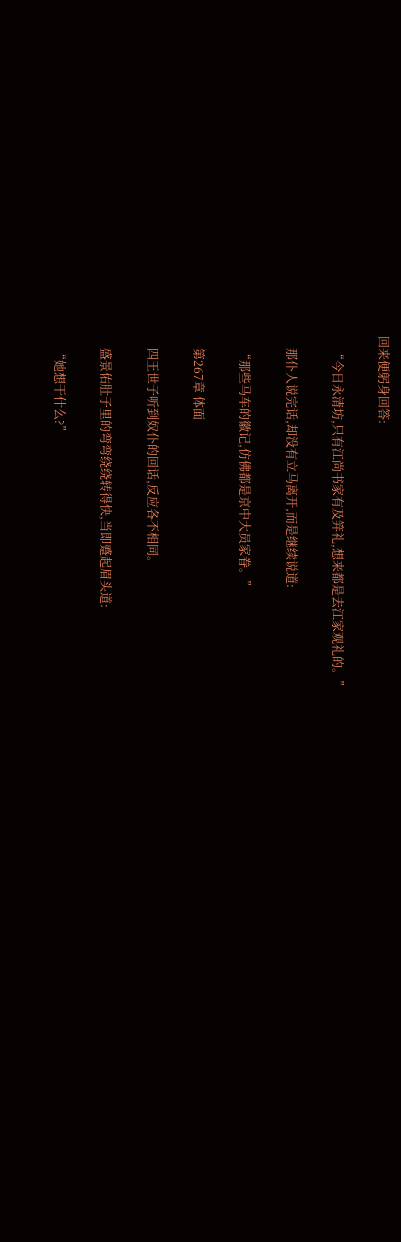回来便躬身回答:

    “今日永清坊,只有江尚书家有及笄礼,想来都是去江家观礼的。”

    那仆人说完话,却没有立马离开,而是继续说道:

    “那些马车的徽记,仿佛都是京中大员家眷。”

    第267章 体面

    四王世子听到奴仆的回话,反应各不相同。

    盛景佑肚子里的弯弯绕绕转得快,当即蹙起眉头道:

    “她想干什么?”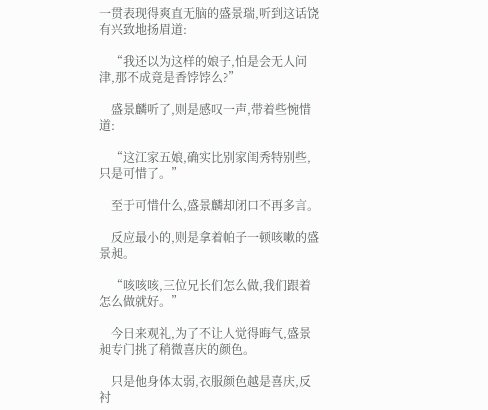一贯表现得爽直无脑的盛景瑞,听到这话饶有兴致地扬眉道:

    “我还以为这样的娘子,怕是会无人问津,那不成竟是香饽饽么?”

    盛景麟听了,则是感叹一声,带着些惋惜道:

    “这江家五娘,确实比别家闺秀特别些,只是可惜了。”

    至于可惜什么,盛景麟却闭口不再多言。

    反应最小的,则是拿着帕子一顿咳嗽的盛景昶。

    “咳咳咳,三位兄长们怎么做,我们跟着怎么做就好。”

    今日来观礼,为了不让人觉得晦气,盛景昶专门挑了稍微喜庆的颜色。

    只是他身体太弱,衣服颜色越是喜庆,反衬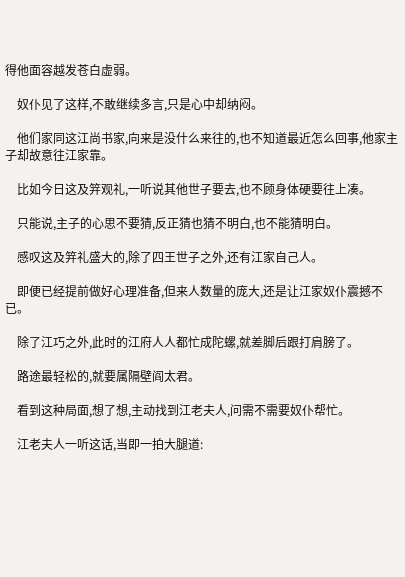得他面容越发苍白虚弱。

    奴仆见了这样,不敢继续多言,只是心中却纳闷。

    他们家同这江尚书家,向来是没什么来往的,也不知道最近怎么回事,他家主子却故意往江家靠。

    比如今日这及笄观礼,一听说其他世子要去,也不顾身体硬要往上凑。

    只能说,主子的心思不要猜,反正猜也猜不明白,也不能猜明白。

    感叹这及笄礼盛大的,除了四王世子之外,还有江家自己人。

    即便已经提前做好心理准备,但来人数量的庞大,还是让江家奴仆震撼不已。

    除了江巧之外,此时的江府人人都忙成陀螺,就差脚后跟打肩膀了。

    路途最轻松的,就要属隔壁阎太君。

    看到这种局面,想了想,主动找到江老夫人,问需不需要奴仆帮忙。

    江老夫人一听这话,当即一拍大腿道: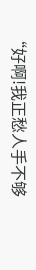“好啊!我正愁人手不够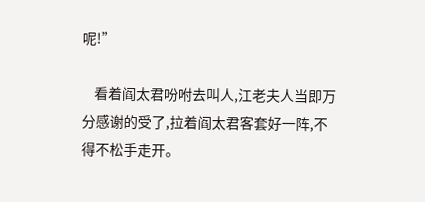呢!”

    看着阎太君吩咐去叫人,江老夫人当即万分感谢的受了,拉着阎太君客套好一阵,不得不松手走开。